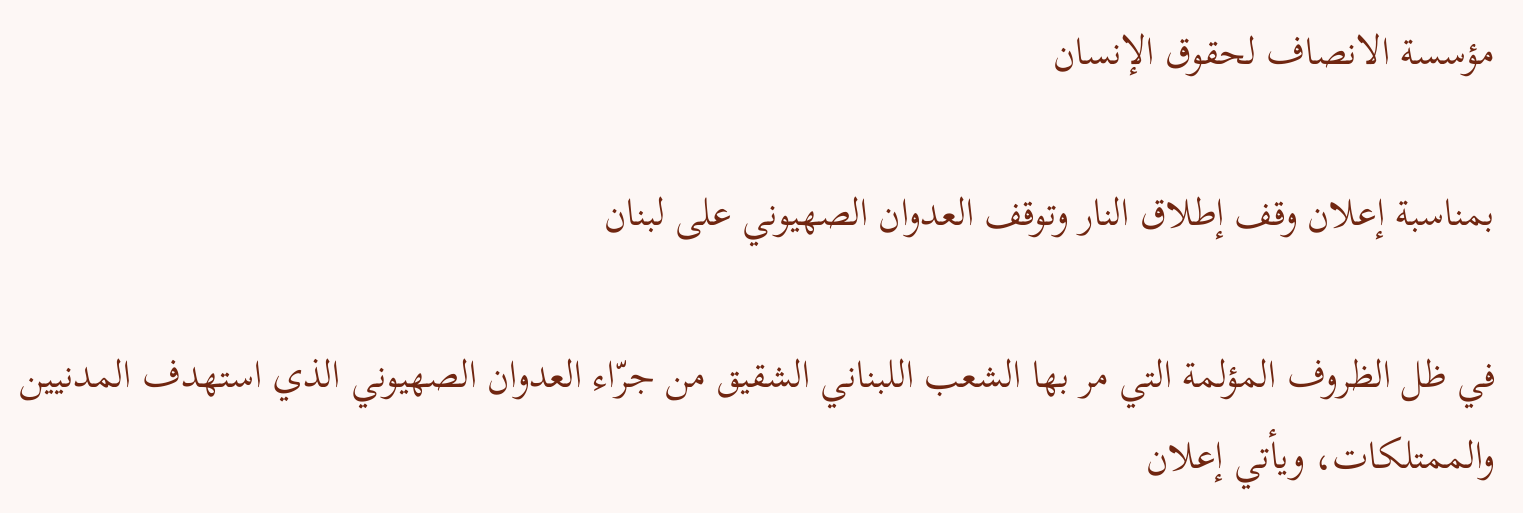مؤسسة الانصاف لحقوق الإنسان

بمناسبة إعلان وقف إطلاق النار وتوقف العدوان الصهيوني على لبنان

في ظل الظروف المؤلمة التي مر بها الشعب اللبناني الشقيق من جرّاء العدوان الصهيوني الذي استهدف المدنيين والممتلكات، ويأتي إعلان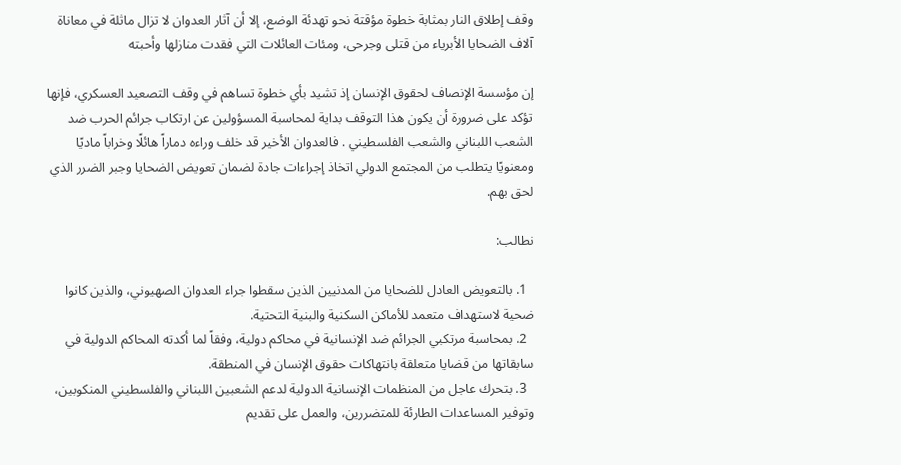وقف إطلاق النار بمثابة خطوة مؤقتة نحو تهدئة الوضع، إلا أن آثار العدوان لا تزال ماثلة في معاناة آلاف الضحايا الأبرياء من قتلى وجرحى، ومئات العائلات التي فقدت منازلها وأحبته

إن مؤسسة الإنصاف لحقوق الإنسان إذ تشيد بأي خطوة تساهم في وقف التصعيد العسكري، فإنها تؤكد على ضرورة أن يكون هذا التوقف بداية لمحاسبة المسؤولين عن ارتكاب جرائم الحرب ضد الشعب اللبناني والشعب الفلسطيني . فالعدوان الأخير قد خلف وراءه دماراً هائلًا وخراباً ماديًا ومعنويًا يتطلب من المجتمع الدولي اتخاذ إجراءات جادة لضمان تعويض الضحايا وجبر الضرر الذي لحق بهم.

نطالب:

  1. بالتعويض العادل للضحايا من المدنيين الذين سقطوا جراء العدوان الصهيوني، والذين كانوا ضحية لاستهداف متعمد للأماكن السكنية والبنية التحتية.
  2. بمحاسبة مرتكبي الجرائم ضد الإنسانية في محاكم دولية، وفقاً لما أكدته المحاكم الدولية في سابقاتها من قضايا متعلقة بانتهاكات حقوق الإنسان في المنطقة.
  3. بتحرك عاجل من المنظمات الإنسانية الدولية لدعم الشعبين اللبناني والفلسطيني المنكوبين، وتوفير المساعدات الطارئة للمتضررين، والعمل على تقديم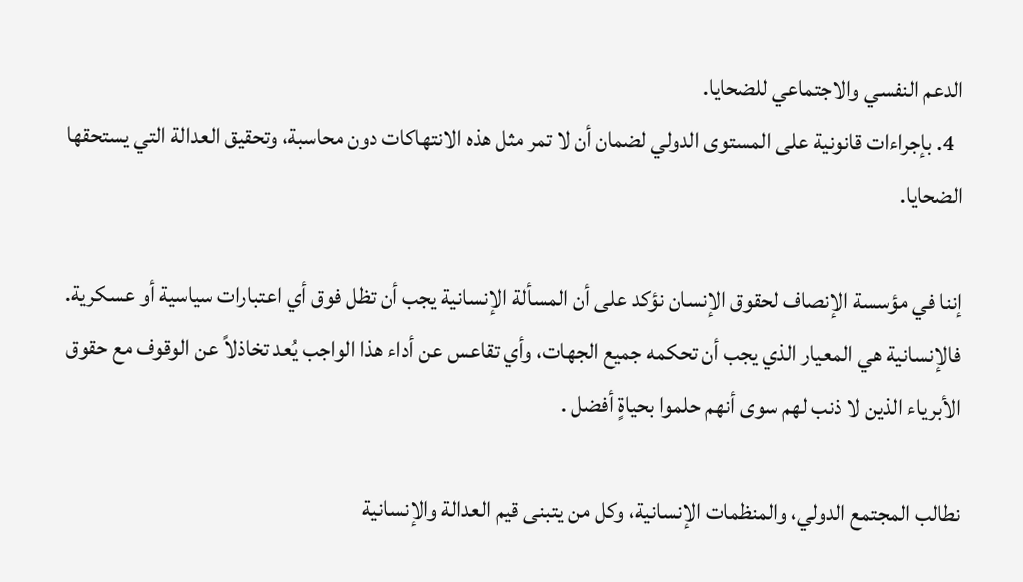الدعم النفسي والاجتماعي للضحايا.
  4. بإجراءات قانونية على المستوى الدولي لضمان أن لا تمر مثل هذه الانتهاكات دون محاسبة، وتحقيق العدالة التي يستحقها الضحايا.

إننا في مؤسسة الإنصاف لحقوق الإنسان نؤكد على أن المسألة الإنسانية يجب أن تظل فوق أي اعتبارات سياسية أو عسكرية. فالإنسانية هي المعيار الذي يجب أن تحكمه جميع الجهات، وأي تقاعس عن أداء هذا الواجب يُعد تخاذلاً عن الوقوف مع حقوق الأبرياء الذين لا ذنب لهم سوى أنهم حلموا بحياةٍ أفضل .

نطالب المجتمع الدولي، والمنظمات الإنسانية، وكل من يتبنى قيم العدالة والإنسانية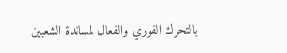بالتحرك الفوري والفعال لمساندة الشعبين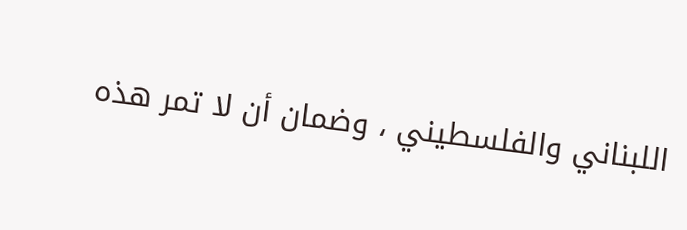اللبناني والفلسطيني ، وضمان أن لا تمر هذه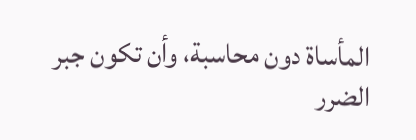المأساة دون محاسبة، وأن تكون جبر الضرر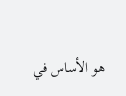هو الأساس في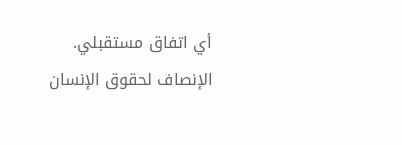أي اتفاق مستقبلي.
الإنصاف لحقوق الإنسان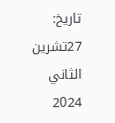تاريخ: 27تشرين الثاني 2024